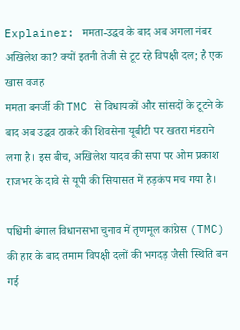Explainer: ममता-उद्धव के बाद अब अगला नंबर अखिलेश का? क्यों इतनी तेजी से टूट रहे विपक्षी दल; है एक खास वजह
ममता बनर्जी की TMC से विधायकों और सांसदों के टूटने के बाद अब उद्धव ठाकरे की शिवसेना यूबीटी पर खतरा मंडराने लगा है। इस बीच, अखिलेश यादव की सपा पर ओम प्रकाश राजभर के दावे से यूपी की सियासत में हड़कंप मच गया है।

पश्चिमी बंगाल विधानसभा चुनाव में तृणमूल कांग्रेस (TMC) की हार के बाद तमाम विपक्षी दलों की भगदड़ जैसी स्थिति बन गई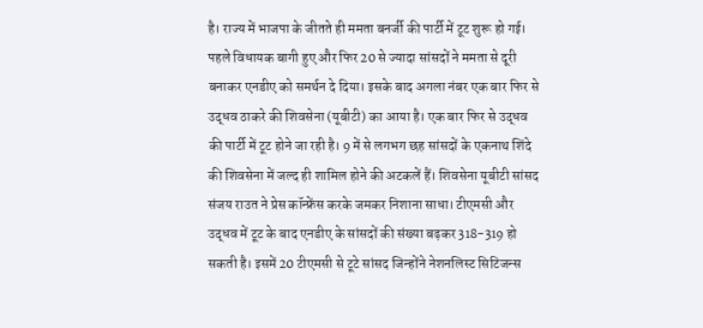है। राज्य में भाजपा के जीतते ही ममता बनर्जी की पार्टी में टूट शुरू हो गई। पहले विधायक बागी हुए और फिर 20 से ज्यादा सांसदों ने ममता से दूरी बनाकर एनडीए को समर्थन दे दिया। इसके बाद अगला नंबर एक बार फिर से उद्धव ठाकरे की शिवसेना (यूबीटी) का आया है। एक बार फिर से उद्धव की पार्टी में टूट होने जा रही है। 9 में से लगभग छह सांसदों के एकनाथ शिंदे की शिवसेना में जल्द ही शामिल होने की अटकलें हैं। शिवसेना यूबीटी सांसद संजय राउत ने प्रेस कॉन्फ्रेंस करके जमकर निशाना साधा। टीएमसी और उद्धव में टूट के बाद एनडीए के सांसदों की संख्या बढ़कर 318-319 हो सकती है। इसमें 20 टीएमसी से टूटे सांसद जिन्होंने नेशनलिस्ट सिटिजन्स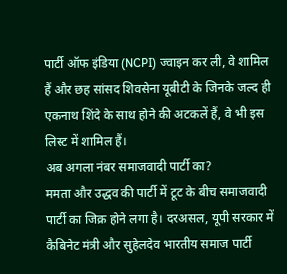पार्टी ऑफ इंडिया (NCPI) ज्वाइन कर ली, वे शामिल हैं और छह सांसद शिवसेना यूबीटी के जिनके जल्द ही एकनाथ शिंदे के साथ होने की अटकलें हैं, वे भी इस लिस्ट में शामिल हैं।
अब अगला नंबर समाजवादी पार्टी का?
ममता और उद्धव की पार्टी में टूट के बीच समाजवादी पार्टी का जिक्र होने लगा है। दरअसल, यूपी सरकार में कैबिनेट मंत्री और सुहेलदेव भारतीय समाज पार्टी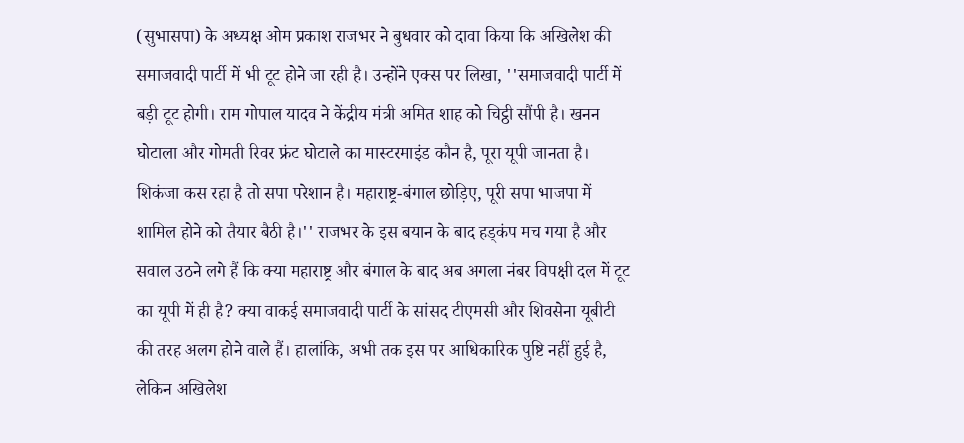(सुभासपा) के अध्यक्ष ओम प्रकाश राजभर ने बुधवार को दावा किया कि अखिलेश की समाजवादी पार्टी में भी टूट होने जा रही है। उन्होंने एक्स पर लिखा, ''समाजवादी पार्टी में बड़ी टूट होगी। राम गोपाल यादव ने केंद्रीय मंत्री अमित शाह को चिट्ठी सौंपी है। खनन घोटाला और गोमती रिवर फ्रंट घोटाले का मास्टरमाइंड कौन है, पूरा यूपी जानता है। शिकंजा कस रहा है तो सपा परेशान है। महाराष्ट्र-बंगाल छोड़िए, पूरी सपा भाजपा में शामिल होने को तैयार बैठी है।'' राजभर के इस बयान के बाद हड्कंप मच गया है और सवाल उठने लगे हैं कि क्या महाराष्ट्र और बंगाल के बाद अब अगला नंबर विपक्षी दल में टूट का यूपी में ही है? क्या वाकई समाजवादी पार्टी के सांसद टीएमसी और शिवसेना यूबीटी की तरह अलग होने वाले हैं। हालांकि, अभी तक इस पर आधिकारिक पुष्टि नहीं हुई है, लेकिन अखिलेश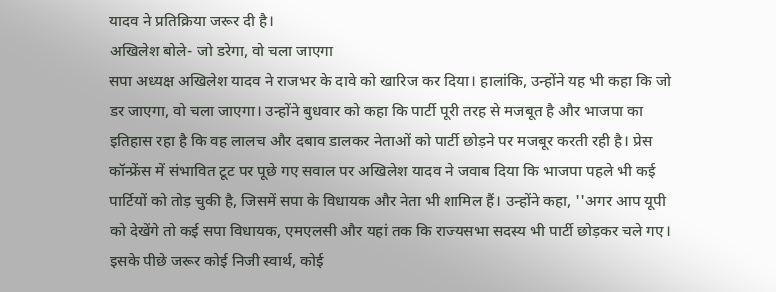यादव ने प्रतिक्रिया जरूर दी है।
अखिलेश बोले- जो डरेगा, वो चला जाएगा
सपा अध्यक्ष अखिलेश यादव ने राजभर के दावे को खारिज कर दिया। हालांकि, उन्होंने यह भी कहा कि जो डर जाएगा, वो चला जाएगा। उन्होंने बुधवार को कहा कि पार्टी पूरी तरह से मजबूत है और भाजपा का इतिहास रहा है कि वह लालच और दबाव डालकर नेताओं को पार्टी छोड़ने पर मजबूर करती रही है। प्रेस कॉन्फ्रेंस में संभावित टूट पर पूछे गए सवाल पर अखिलेश यादव ने जवाब दिया कि भाजपा पहले भी कई पार्टियों को तोड़ चुकी है, जिसमें सपा के विधायक और नेता भी शामिल हैं। उन्होंने कहा, ''अगर आप यूपी को देखेंगे तो कई सपा विधायक, एमएलसी और यहां तक कि राज्यसभा सदस्य भी पार्टी छोड़कर चले गए। इसके पीछे जरूर कोई निजी स्वार्थ, कोई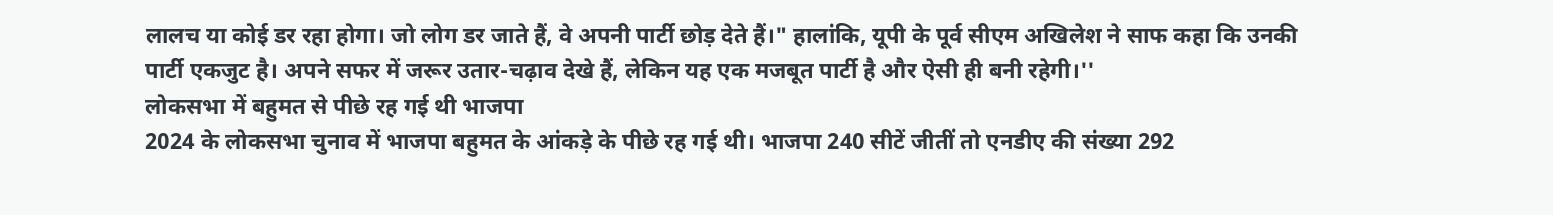लालच या कोई डर रहा होगा। जो लोग डर जाते हैं, वे अपनी पार्टी छोड़ देते हैं।" हालांकि, यूपी के पूर्व सीएम अखिलेश ने साफ कहा कि उनकी पार्टी एकजुट है। अपने सफर में जरूर उतार-चढ़ाव देखे हैं, लेकिन यह एक मजबूत पार्टी है और ऐसी ही बनी रहेगी।''
लोकसभा में बहुमत से पीछे रह गई थी भाजपा
2024 के लोकसभा चुनाव में भाजपा बहुमत के आंकड़े के पीछे रह गई थी। भाजपा 240 सीटें जीतीं तो एनडीए की संख्या 292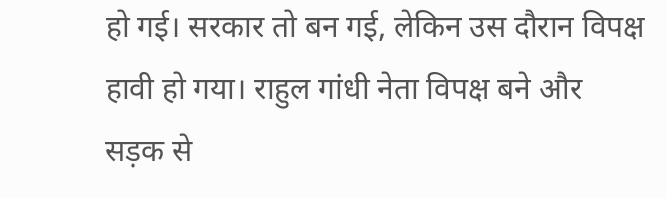हो गई। सरकार तो बन गई, लेकिन उस दौरान विपक्ष हावी हो गया। राहुल गांधी नेता विपक्ष बने और सड़क से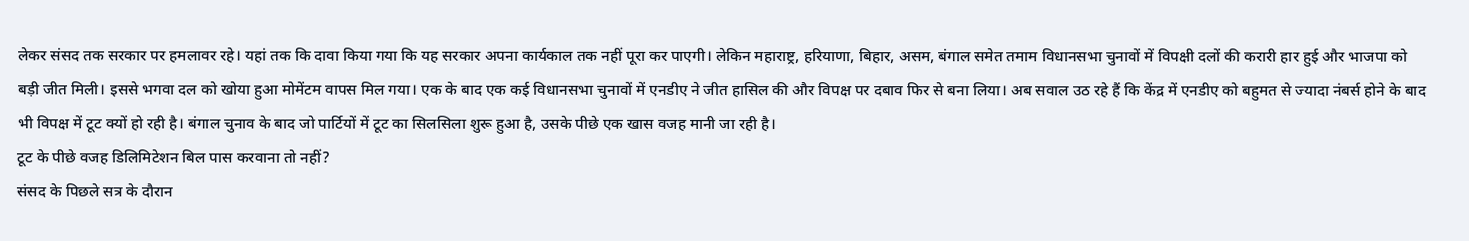लेकर संसद तक सरकार पर हमलावर रहे। यहां तक कि दावा किया गया कि यह सरकार अपना कार्यकाल तक नहीं पूरा कर पाएगी। लेकिन महाराष्ट्र, हरियाणा, बिहार, असम, बंगाल समेत तमाम विधानसभा चुनावों में विपक्षी दलों की करारी हार हुई और भाजपा को बड़ी जीत मिली। इससे भगवा दल को खोया हुआ मोमेंटम वापस मिल गया। एक के बाद एक कई विधानसभा चुनावों में एनडीए ने जीत हासिल की और विपक्ष पर दबाव फिर से बना लिया। अब सवाल उठ रहे हैं कि केंद्र में एनडीए को बहुमत से ज्यादा नंबर्स होने के बाद भी विपक्ष में टूट क्यों हो रही है। बंगाल चुनाव के बाद जो पार्टियों में टूट का सिलसिला शुरू हुआ है, उसके पीछे एक खास वजह मानी जा रही है।
टूट के पीछे वजह डिलिमिटेशन बिल पास करवाना तो नहीं?
संसद के पिछले सत्र के दौरान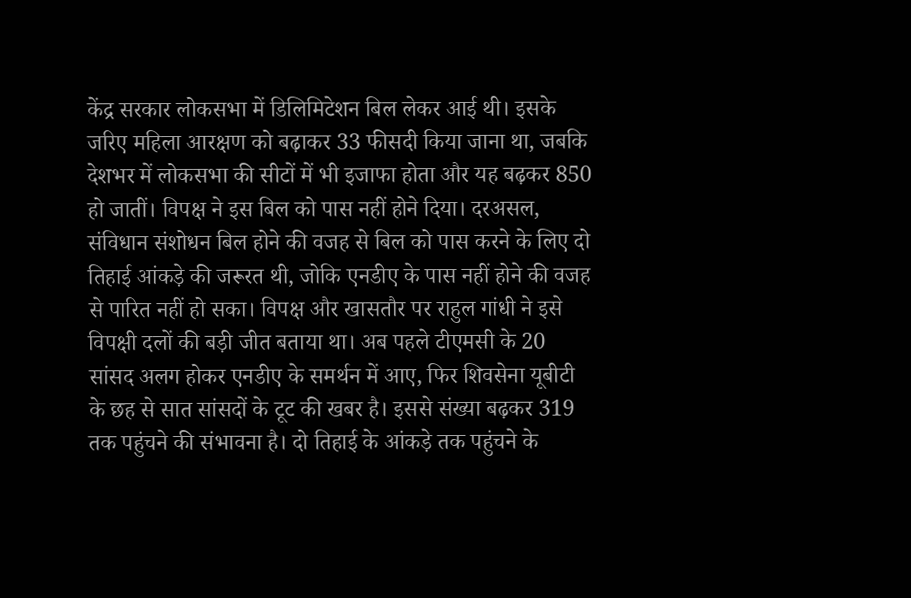केंद्र सरकार लोकसभा में डिलिमिटेशन बिल लेकर आई थी। इसके जरिए महिला आरक्षण को बढ़ाकर 33 फीसदी किया जाना था, जबकि देशभर में लोकसभा की सीटों में भी इजाफा होता और यह बढ़कर 850 हो जातीं। विपक्ष ने इस बिल को पास नहीं होने दिया। दरअसल, संविधान संशोधन बिल होने की वजह से बिल को पास करने के लिए दो तिहाई आंकड़े की जरूरत थी, जोकि एनडीए के पास नहीं होने की वजह से पारित नहीं हो सका। विपक्ष और खासतौर पर राहुल गांधी ने इसे विपक्षी दलों की बड़ी जीत बताया था। अब पहले टीएमसी के 20 सांसद अलग होकर एनडीए के समर्थन में आए, फिर शिवसेना यूबीटी के छह से सात सांसदों के टूट की खबर है। इससे संख्या बढ़कर 319 तक पहुंचने की संभावना है। दो तिहाई के आंकड़े तक पहुंचने के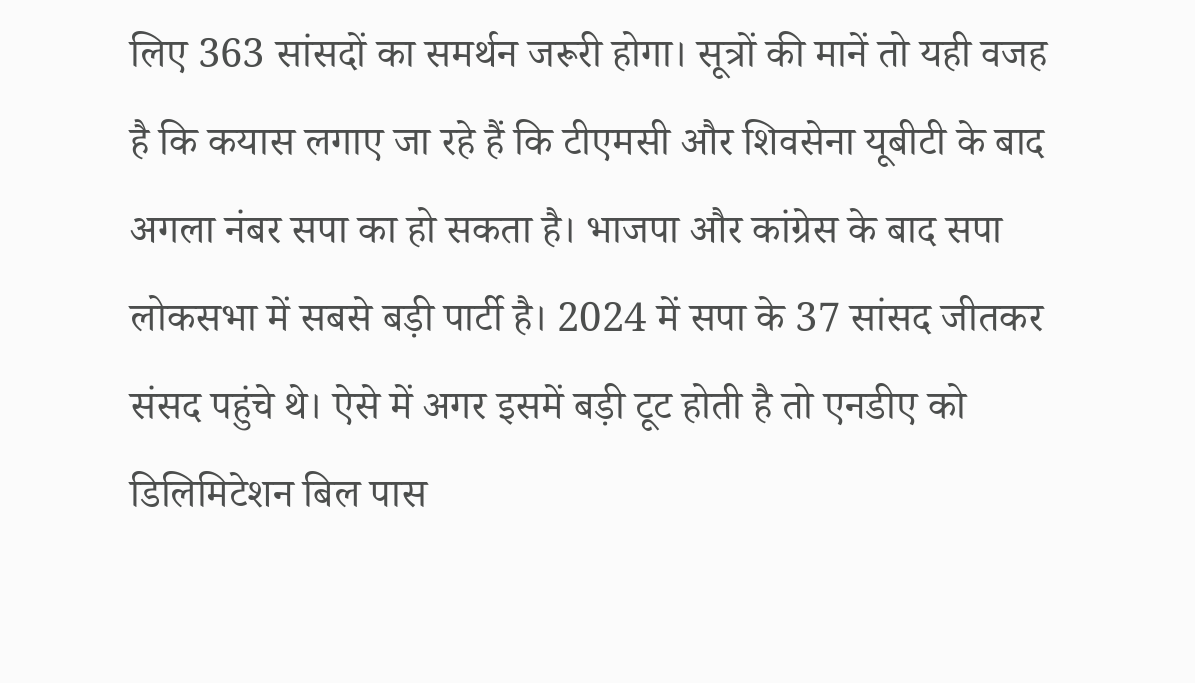लिए 363 सांसदों का समर्थन जरूरी होगा। सूत्रों की मानें तो यही वजह है कि कयास लगाए जा रहे हैं कि टीएमसी और शिवसेना यूबीटी के बाद अगला नंबर सपा का हो सकता है। भाजपा और कांग्रेस के बाद सपा लोकसभा में सबसे बड़ी पार्टी है। 2024 में सपा के 37 सांसद जीतकर संसद पहुंचे थे। ऐसे में अगर इसमें बड़ी टूट होती है तो एनडीए को डिलिमिटेशन बिल पास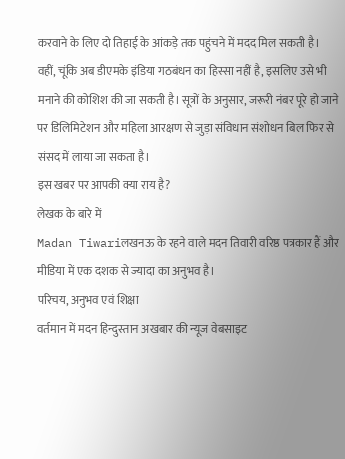करवाने के लिए दो तिहाई के आंकड़े तक पहुंचने में मदद मिल सकती है। वहीं, चूंकि अब डीएमके इंडिया गठबंधन का हिस्सा नहीं है, इसलिए उसे भी मनाने की कोशिश की जा सकती है। सूत्रों के अनुसार, जरूरी नंबर पूरे हो जाने पर डिलिमिटेशन और महिला आरक्षण से जुड़ा संविधान संशोधन बिल फिर से संसद में लाया जा सकता है।
इस खबर पर आपकी क्या राय है?
लेखक के बारे में
Madan Tiwariलखनऊ के रहने वाले मदन तिवारी वरिष्ठ पत्रकार हैं और मीडिया में एक दशक से ज्यादा का अनुभव है।
परिचय, अनुभव एवं शिक्षा
वर्तमान में मदन हिन्दुस्तान अखबार की न्यूज वेबसाइट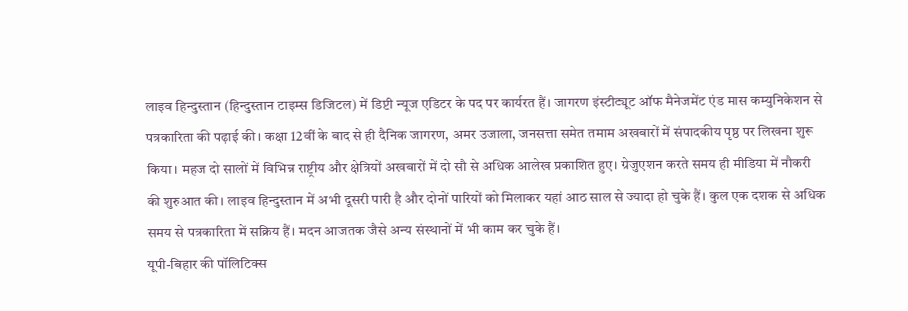लाइव हिन्दुस्तान (हिन्दुस्तान टाइम्स डिजिटल) में डिप्टी न्यूज एडिटर के पद पर कार्यरत हैं। जागरण इंस्टीट्यूट ऑफ मैनेजमेंट एंड मास कम्युनिकेशन से पत्रकारिता की पढ़ाई की। कक्षा 12वीं के बाद से ही दैनिक जागरण, अमर उजाला, जनसत्ता समेत तमाम अखबारों में संपादकीय पृष्ठ पर लिखना शुरू किया। महज दो सालों में विभिन्न राष्ट्रीय और क्षेत्रियों अखबारों में दो सौ से अधिक आलेख प्रकाशित हुए। ग्रेजुएशन करते समय ही मीडिया में नौकरी की शुरुआत की। लाइव हिन्दुस्तान में अभी दूसरी पारी है और दोनों पारियों को मिलाकर यहां आठ साल से ज्यादा हो चुके हैं। कुल एक दशक से अधिक समय से पत्रकारिता में सक्रिय हैं। मदन आजतक जैसे अन्य संस्थानों में भी काम कर चुके हैं।
यूपी-बिहार की पॉलिटिक्स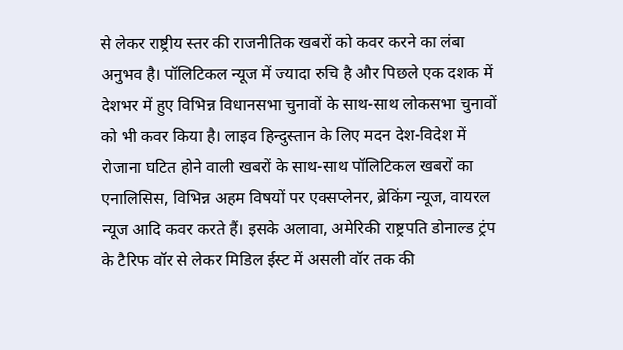से लेकर राष्ट्रीय स्तर की राजनीतिक खबरों को कवर करने का लंबा अनुभव है। पॉलिटिकल न्यूज में ज्यादा रुचि है और पिछले एक दशक में देशभर में हुए विभिन्न विधानसभा चुनावों के साथ-साथ लोकसभा चुनावों को भी कवर किया है। लाइव हिन्दुस्तान के लिए मदन देश-विदेश में रोजाना घटित होने वाली खबरों के साथ-साथ पॉलिटिकल खबरों का एनालिसिस, विभिन्न अहम विषयों पर एक्सप्लेनर, ब्रेकिंग न्यूज, वायरल न्यूज आदि कवर करते हैं। इसके अलावा, अमेरिकी राष्ट्रपति डोनाल्ड ट्रंप के टैरिफ वॉर से लेकर मिडिल ईस्ट में असली वॉर तक की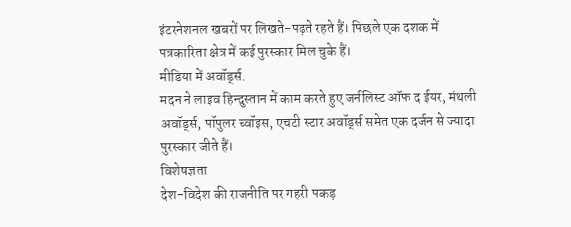इंटरनेशनल खबरों पर लिखते-पढ़ते रहते हैं। पिछले एक दशक में पत्रकारिता क्षेत्र में कई पुरस्कार मिल चुके हैं।
मीडिया में अवॉर्ड्स.
मदन ने लाइव हिन्दुस्तान में काम करते हुए जर्नलिस्ट ऑफ द ईयर, मंथली अवॉर्ड्स, पॉपुलर च्वॉइस, एचटी स्टार अवॉर्ड्स समेत एक दर्जन से ज्यादा पुरस्कार जीते हैं।
विशेषज्ञता
देश-विदेश की राजनीति पर गहरी पकड़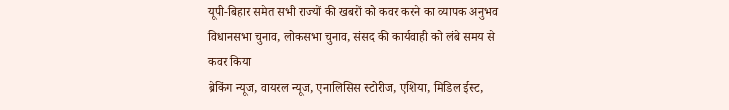यूपी-बिहार समेत सभी राज्यों की खबरों को कवर करने का व्यापक अनुभव
विधानसभा चुनाव, लोकसभा चुनाव, संसद की कार्यवाही को लंबे समय से कवर किया
ब्रेकिंग न्यूज, वायरल न्यूज, एनालिसिस स्टोरीज, एशिया, मिडिल ईस्ट,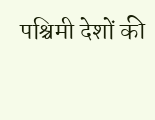पश्चिमी देशों की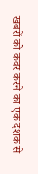खबरों को कवर करने का एक दशक से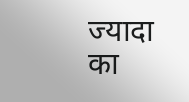ज्यादा का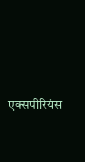एक्सपीरियंस